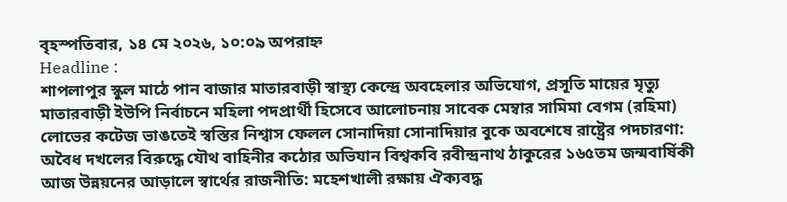বৃহস্পতিবার, ১৪ মে ২০২৬, ১০:০৯ অপরাহ্ন
Headline :
শাপলাপুর স্কুল মাঠে পান বাজার মাতারবাড়ী স্বাস্থ্য কেন্দ্রে অবহেলার অভিযোগ, প্রসূতি মায়ের মৃত্যু মাতারবাড়ী ইউপি নির্বাচনে মহিলা পদপ্রার্থী হিসেবে আলোচনায় সাবেক মেম্বার সামিমা বেগম (রহিমা) লোভের কটেজ ভাঙতেই স্বস্তির নিশ্বাস ফেলল সোনাদিয়া সোনাদিয়ার বুকে অবশেষে রাষ্ট্রের পদচারণা: অবৈধ দখলের বিরুদ্ধে যৌথ বাহিনীর কঠোর অভিযান বিশ্বকবি রবীন্দ্রনাথ ঠাকুরের ১৬৫তম জন্মবার্ষিকী আজ উন্নয়নের আড়ালে স্বার্থের রাজনীতি: মহেশখালী রক্ষায় ঐক্যবদ্ধ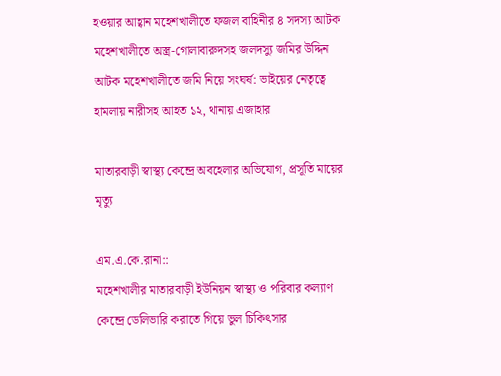হওয়ার আহ্বান মহেশখালীতে ফজল বাহিনীর ৪ সদস্য আটক মহেশখালীতে অস্ত্র-গোলাবারুদসহ জলদস্যু জমির উদ্দিন আটক মহেশখালীতে জমি নিয়ে সংঘর্ষ: ভাইয়ের নেতৃত্বে হামলায় নারীসহ আহত ১২, থানায় এজাহার

মাতারবাড়ী স্বাস্থ্য কেন্দ্রে অবহেলার অভিযোগ, প্রসূতি মায়ের মৃত্যু

এম.এ.কে.রানা::
মহেশখালীর মাতারবাড়ী ইউনিয়ন স্বাস্থ্য ও পরিবার কল্যাণ কেন্দ্রে ডেলিভারি করাতে গিয়ে ভুল চিকিৎসার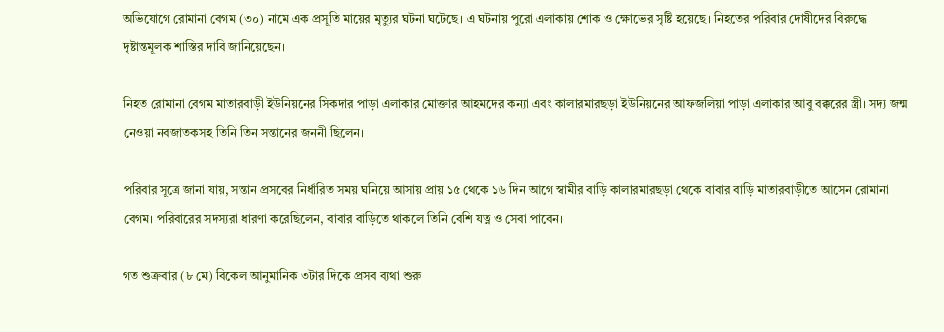অভিযোগে রোমানা বেগম (৩০) নামে এক প্রসূতি মায়ের মৃত্যুর ঘটনা ঘটেছে। এ ঘটনায় পুরো এলাকায় শোক ও ক্ষোভের সৃষ্টি হয়েছে। নিহতের পরিবার দোষীদের বিরুদ্ধে দৃষ্টান্তমূলক শাস্তির দাবি জানিয়েছেন।

নিহত রোমানা বেগম মাতারবাড়ী ইউনিয়নের সিকদার পাড়া এলাকার মোক্তার আহমদের কন্যা এবং কালারমারছড়া ইউনিয়নের আফজলিয়া পাড়া এলাকার আবু বক্করের স্ত্রী। সদ্য জন্ম নেওয়া নবজাতকসহ তিনি তিন সন্তানের জননী ছিলেন।

পরিবার সূত্রে জানা যায়, সন্তান প্রসবের নির্ধারিত সময় ঘনিয়ে আসায় প্রায় ১৫ থেকে ১৬ দিন আগে স্বামীর বাড়ি কালারমারছড়া থেকে বাবার বাড়ি মাতারবাড়ীতে আসেন রোমানা বেগম। পরিবারের সদস্যরা ধারণা করেছিলেন, বাবার বাড়িতে থাকলে তিনি বেশি যত্ন ও সেবা পাবেন।

গত শুক্রবার (৮ মে) বিকেল আনুমানিক ৩টার দিকে প্রসব ব্যথা শুরু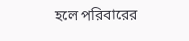হলে পরিবারের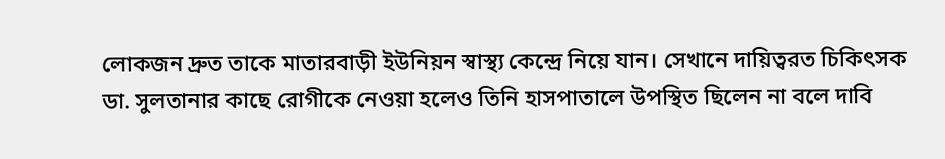লোকজন দ্রুত তাকে মাতারবাড়ী ইউনিয়ন স্বাস্থ্য কেন্দ্রে নিয়ে যান। সেখানে দায়িত্বরত চিকিৎসক ডা. সুলতানার কাছে রোগীকে নেওয়া হলেও তিনি হাসপাতালে উপস্থিত ছিলেন না বলে দাবি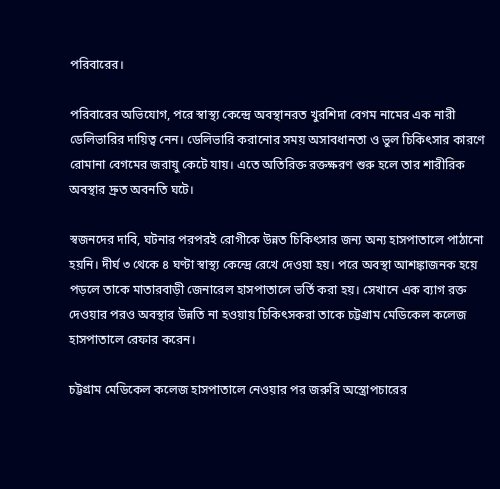পরিবারের।

পরিবারের অভিযোগ, পরে স্বাস্থ্য কেন্দ্রে অবস্থানরত খুরশিদা বেগম নামের এক নারী ডেলিভারির দায়িত্ব নেন। ডেলিভারি করানোর সময় অসাবধানতা ও ভুল চিকিৎসার কারণে রোমানা বেগমের জরায়ু কেটে যায়। এতে অতিরিক্ত রক্তক্ষরণ শুরু হলে তার শারীরিক অবস্থার দ্রুত অবনতি ঘটে।

স্বজনদের দাবি, ঘটনার পরপরই রোগীকে উন্নত চিকিৎসার জন্য অন্য হাসপাতালে পাঠানো হয়নি। দীর্ঘ ৩ থেকে ৪ ঘণ্টা স্বাস্থ্য কেন্দ্রে রেখে দেওয়া হয়। পরে অবস্থা আশঙ্কাজনক হয়ে পড়লে তাকে মাতারবাড়ী জেনারেল হাসপাতালে ভর্তি করা হয়। সেখানে এক ব্যাগ রক্ত দেওয়ার পরও অবস্থার উন্নতি না হওয়ায় চিকিৎসকরা তাকে চট্টগ্রাম মেডিকেল কলেজ হাসপাতালে রেফার করেন।

চট্টগ্রাম মেডিকেল কলেজ হাসপাতালে নেওয়ার পর জরুরি অস্ত্রোপচারের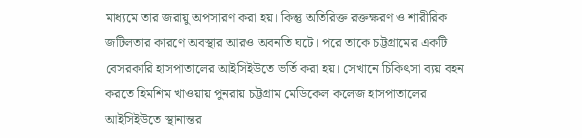মাধ্যমে তার জরায়ু অপসারণ করা হয়। কিন্তু অতিরিক্ত রক্তক্ষরণ ও শারীরিক জটিলতার কারণে অবস্থার আরও অবনতি ঘটে। পরে তাকে চট্টগ্রামের একটি বেসরকারি হাসপাতালের আইসিইউতে ভর্তি করা হয়। সেখানে চিকিৎসা ব্যয় বহন করতে হিমশিম খাওয়ায় পুনরায় চট্টগ্রাম মেডিকেল কলেজ হাসপাতালের আইসিইউতে স্থানান্তর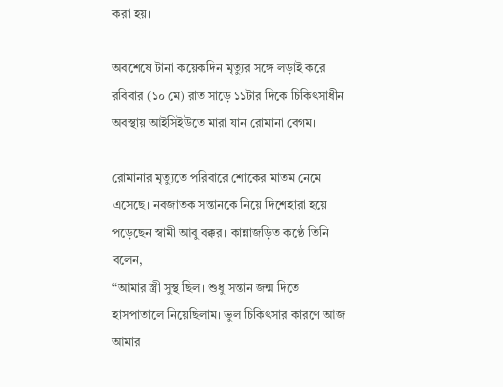করা হয়।

অবশেষে টানা কয়েকদিন মৃত্যুর সঙ্গে লড়াই করে রবিবার (১০ মে) রাত সাড়ে ১১টার দিকে চিকিৎসাধীন অবস্থায় আইসিইউতে মারা যান রোমানা বেগম।

রোমানার মৃত্যুতে পরিবারে শোকের মাতম নেমে এসেছে। নবজাতক সন্তানকে নিয়ে দিশেহারা হয়ে পড়েছেন স্বামী আবু বক্কর। কান্নাজড়িত কণ্ঠে তিনি বলেন,
“আমার স্ত্রী সুস্থ ছিল। শুধু সন্তান জন্ম দিতে হাসপাতালে নিয়েছিলাম। ভুল চিকিৎসার কারণে আজ আমার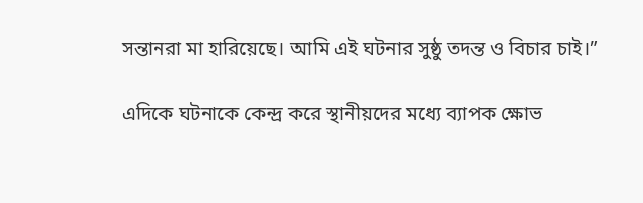সন্তানরা মা হারিয়েছে। আমি এই ঘটনার সুষ্ঠু তদন্ত ও বিচার চাই।”

এদিকে ঘটনাকে কেন্দ্র করে স্থানীয়দের মধ্যে ব্যাপক ক্ষোভ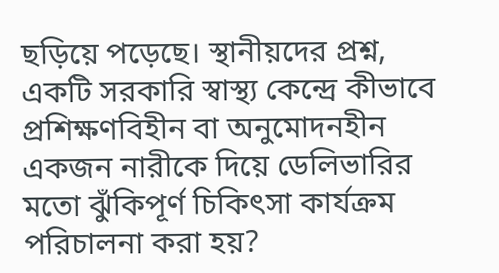ছড়িয়ে পড়েছে। স্থানীয়দের প্রশ্ন, একটি সরকারি স্বাস্থ্য কেন্দ্রে কীভাবে প্রশিক্ষণবিহীন বা অনুমোদনহীন একজন নারীকে দিয়ে ডেলিভারির মতো ঝুঁকিপূর্ণ চিকিৎসা কার্যক্রম পরিচালনা করা হয়?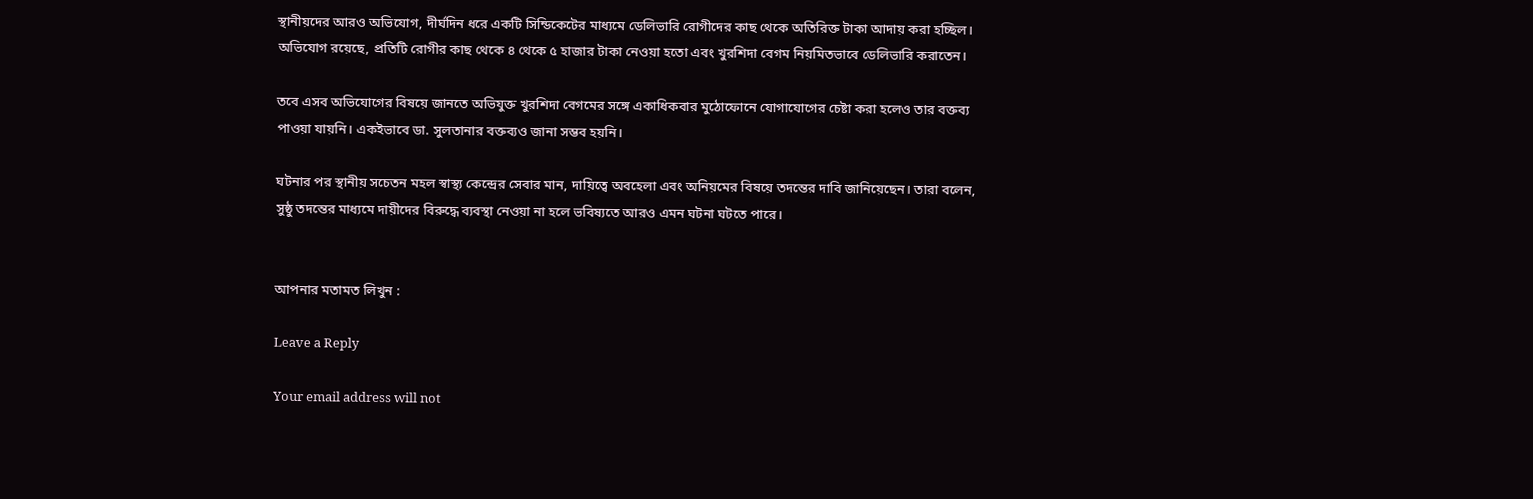স্থানীয়দের আরও অভিযোগ, দীর্ঘদিন ধরে একটি সিন্ডিকেটের মাধ্যমে ডেলিভারি রোগীদের কাছ থেকে অতিরিক্ত টাকা আদায় করা হচ্ছিল। অভিযোগ রয়েছে, প্রতিটি রোগীর কাছ থেকে ৪ থেকে ৫ হাজার টাকা নেওয়া হতো এবং খুরশিদা বেগম নিয়মিতভাবে ডেলিভারি করাতেন।

তবে এসব অভিযোগের বিষয়ে জানতে অভিযুক্ত খুরশিদা বেগমের সঙ্গে একাধিকবার মুঠোফোনে যোগাযোগের চেষ্টা করা হলেও তার বক্তব্য পাওয়া যায়নি। একইভাবে ডা. সুলতানার বক্তব্যও জানা সম্ভব হয়নি।

ঘটনার পর স্থানীয় সচেতন মহল স্বাস্থ্য কেন্দ্রের সেবার মান, দায়িত্বে অবহেলা এবং অনিয়মের বিষয়ে তদন্তের দাবি জানিয়েছেন। তারা বলেন, সুষ্ঠু তদন্তের মাধ্যমে দায়ীদের বিরুদ্ধে ব্যবস্থা নেওয়া না হলে ভবিষ্যতে আরও এমন ঘটনা ঘটতে পারে।


আপনার মতামত লিখুন :

Leave a Reply

Your email address will not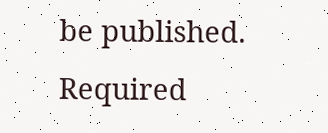be published. Required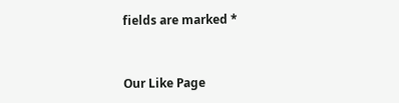fields are marked *


Our Like Page